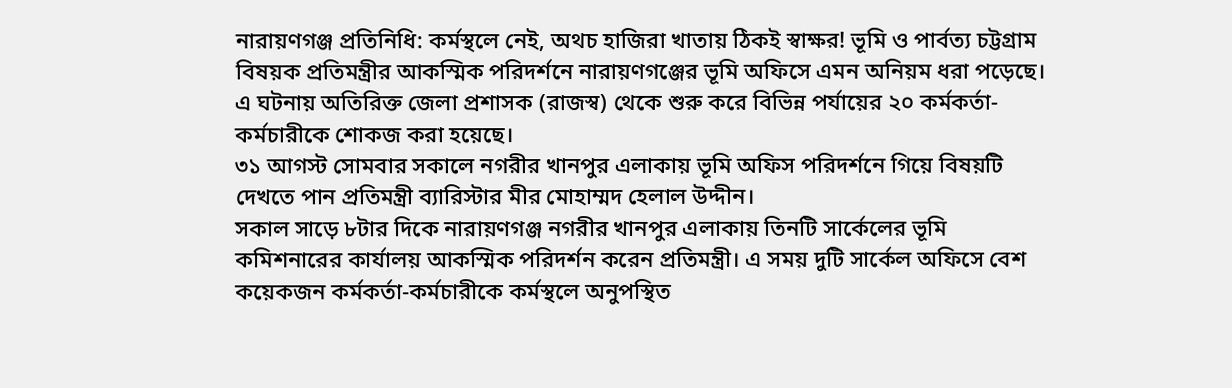নারায়ণগঞ্জ প্রতিনিধি: কর্মস্থলে নেই, অথচ হাজিরা খাতায় ঠিকই স্বাক্ষর! ভূমি ও পার্বত্য চট্টগ্রাম বিষয়ক প্রতিমন্ত্রীর আকস্মিক পরিদর্শনে নারায়ণগঞ্জের ভূমি অফিসে এমন অনিয়ম ধরা পড়েছে। এ ঘটনায় অতিরিক্ত জেলা প্রশাসক (রাজস্ব) থেকে শুরু করে বিভিন্ন পর্যায়ের ২০ কর্মকর্তা-কর্মচারীকে শোকজ করা হয়েছে।
৩১ আগস্ট সোমবার সকালে নগরীর খানপুর এলাকায় ভূমি অফিস পরিদর্শনে গিয়ে বিষয়টি দেখতে পান প্রতিমন্ত্রী ব্যারিস্টার মীর মোহাম্মদ হেলাল উদ্দীন।
সকাল সাড়ে ৮টার দিকে নারায়ণগঞ্জ নগরীর খানপুর এলাকায় তিনটি সার্কেলের ভূমি কমিশনারের কার্যালয় আকস্মিক পরিদর্শন করেন প্রতিমন্ত্রী। এ সময় দুটি সার্কেল অফিসে বেশ কয়েকজন কর্মকর্তা-কর্মচারীকে কর্মস্থলে অনুপস্থিত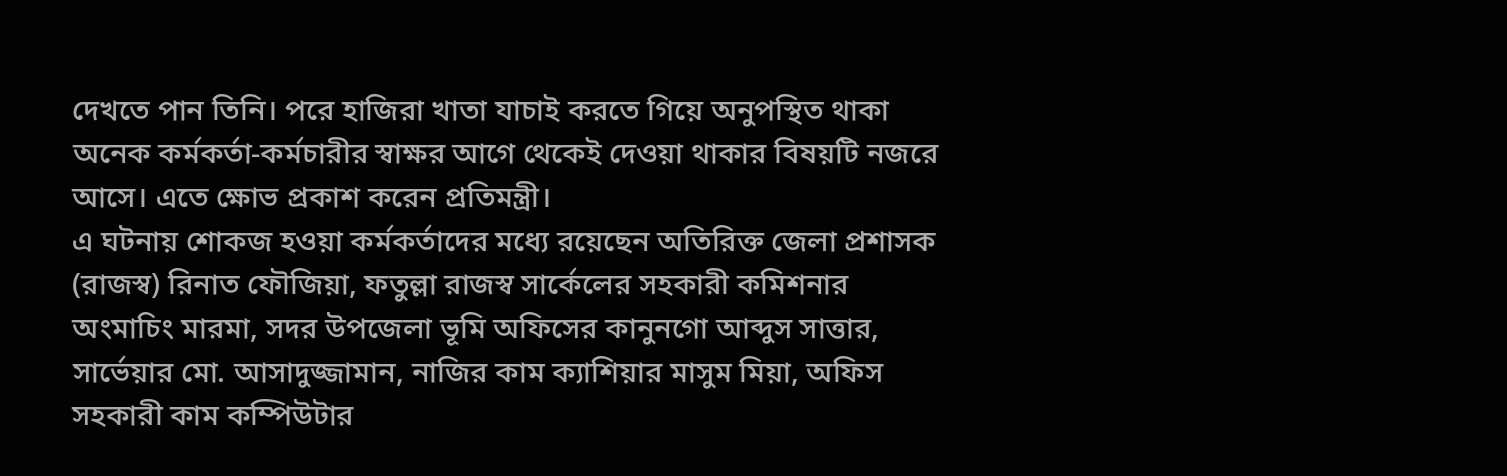দেখতে পান তিনি। পরে হাজিরা খাতা যাচাই করতে গিয়ে অনুপস্থিত থাকা অনেক কর্মকর্তা-কর্মচারীর স্বাক্ষর আগে থেকেই দেওয়া থাকার বিষয়টি নজরে আসে। এতে ক্ষোভ প্রকাশ করেন প্রতিমন্ত্রী।
এ ঘটনায় শোকজ হওয়া কর্মকর্তাদের মধ্যে রয়েছেন অতিরিক্ত জেলা প্রশাসক (রাজস্ব) রিনাত ফৌজিয়া, ফতুল্লা রাজস্ব সার্কেলের সহকারী কমিশনার অংমাচিং মারমা, সদর উপজেলা ভূমি অফিসের কানুনগো আব্দুস সাত্তার, সার্ভেয়ার মো. আসাদুজ্জামান, নাজির কাম ক্যাশিয়ার মাসুম মিয়া, অফিস সহকারী কাম কম্পিউটার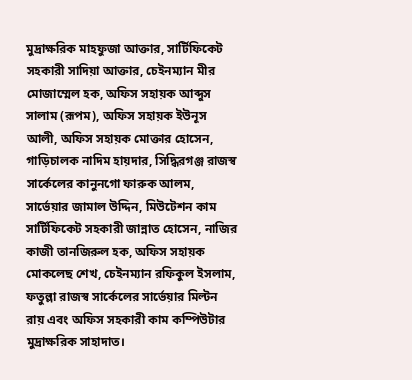মুদ্রাক্ষরিক মাহফুজা আক্তার, সার্টিফিকেট সহকারী সাদিয়া আক্তার, চেইনম্যান মীর মোজাম্মেল হক, অফিস সহায়ক আব্দুস সালাম (রূপম), অফিস সহায়ক ইউনূস আলী, অফিস সহায়ক মোক্তার হোসেন, গাড়িচালক নাদিম হায়দার, সিদ্ধিরগঞ্জ রাজস্ব সার্কেলের কানুনগো ফারুক আলম, সার্ভেয়ার জামাল উদ্দিন, মিউটেশন কাম সার্টিফিকেট সহকারী জান্নাত হোসেন, নাজির কাজী তানজিরুল হক, অফিস সহায়ক মোকলেছ শেখ, চেইনম্যান রফিকুল ইসলাম, ফতুল্লা রাজস্ব সার্কেলের সার্ভেয়ার মিল্টন রায় এবং অফিস সহকারী কাম কম্পিউটার মুদ্রাক্ষরিক সাহাদাত।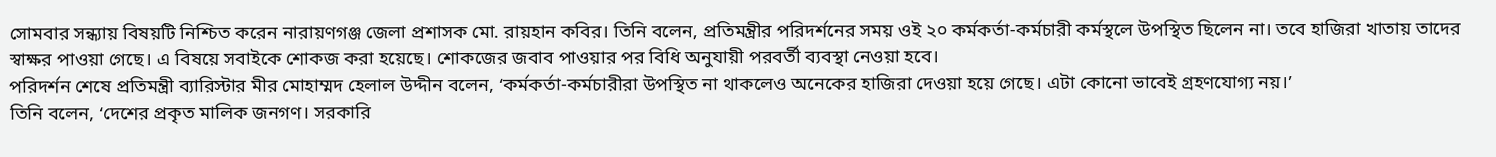সোমবার সন্ধ্যায় বিষয়টি নিশ্চিত করেন নারায়ণগঞ্জ জেলা প্রশাসক মো. রায়হান কবির। তিনি বলেন, প্রতিমন্ত্রীর পরিদর্শনের সময় ওই ২০ কর্মকর্তা-কর্মচারী কর্মস্থলে উপস্থিত ছিলেন না। তবে হাজিরা খাতায় তাদের স্বাক্ষর পাওয়া গেছে। এ বিষয়ে সবাইকে শোকজ করা হয়েছে। শোকজের জবাব পাওয়ার পর বিধি অনুযায়ী পরবর্তী ব্যবস্থা নেওয়া হবে।
পরিদর্শন শেষে প্রতিমন্ত্রী ব্যারিস্টার মীর মোহাম্মদ হেলাল উদ্দীন বলেন, ‘কর্মকর্তা-কর্মচারীরা উপস্থিত না থাকলেও অনেকের হাজিরা দেওয়া হয়ে গেছে। এটা কোনো ভাবেই গ্রহণযোগ্য নয়।’
তিনি বলেন, ‘দেশের প্রকৃত মালিক জনগণ। সরকারি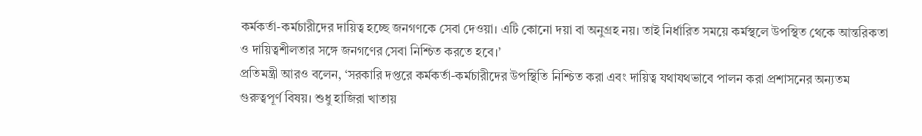কর্মকর্তা-কর্মচারীদের দায়িত্ব হচ্ছে জনগণকে সেবা দেওয়া। এটি কোনো দয়া বা অনুগ্রহ নয়। তাই নির্ধারিত সময়ে কর্মস্থলে উপস্থিত থেকে আন্তরিকতা ও দায়িত্বশীলতার সঙ্গে জনগণের সেবা নিশ্চিত করতে হবে।’
প্রতিমন্ত্রী আরও বলেন, ‘সরকারি দপ্তরে কর্মকর্তা-কর্মচারীদের উপস্থিতি নিশ্চিত করা এবং দায়িত্ব যথাযথভাবে পালন করা প্রশাসনের অন্যতম গুরুত্বপূর্ণ বিষয়। শুধু হাজিরা খাতায়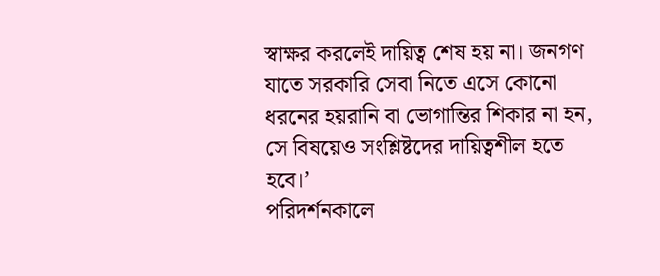স্বাক্ষর করলেই দায়িত্ব শেষ হয় না। জনগণ যাতে সরকারি সেবা নিতে এসে কোনো ধরনের হয়রানি বা ভোগান্তির শিকার না হন, সে বিষয়েও সংশ্লিষ্টদের দায়িত্বশীল হতে হবে।’
পরিদর্শনকালে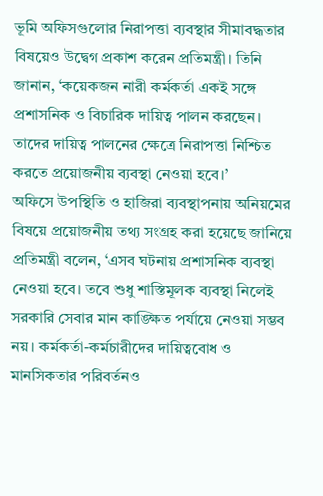ভূমি অফিসগুলোর নিরাপত্তা ব্যবস্থার সীমাবদ্ধতার বিষয়েও উদ্বেগ প্রকাশ করেন প্রতিমন্ত্রী। তিনি জানান, ‘কয়েকজন নারী কর্মকর্তা একই সঙ্গে প্রশাসনিক ও বিচারিক দায়িত্ব পালন করছেন। তাদের দায়িত্ব পালনের ক্ষেত্রে নিরাপত্তা নিশ্চিত করতে প্রয়োজনীয় ব্যবস্থা নেওয়া হবে।’
অফিসে উপস্থিতি ও হাজিরা ব্যবস্থাপনায় অনিয়মের বিষয়ে প্রয়োজনীয় তথ্য সংগ্রহ করা হয়েছে জানিয়ে প্রতিমন্ত্রী বলেন, ‘এসব ঘটনায় প্রশাসনিক ব্যবস্থা নেওয়া হবে। তবে শুধু শাস্তিমূলক ব্যবস্থা নিলেই সরকারি সেবার মান কাঙ্ক্ষিত পর্যায়ে নেওয়া সম্ভব নয়। কর্মকর্তা-কর্মচারীদের দায়িত্ববোধ ও মানসিকতার পরিবর্তনও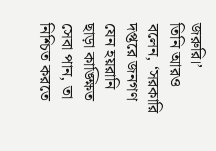জরুরি।’
তিনি আরও বলেন, ‘সরকারি দপ্তরে জনগণ যেন হয়রানি ছাড়া কাঙ্ক্ষিত সেবা পান, তা নিশ্চিত করতে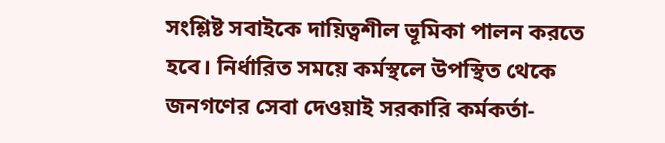সংশ্লিষ্ট সবাইকে দায়িত্বশীল ভূমিকা পালন করতে হবে। নির্ধারিত সময়ে কর্মস্থলে উপস্থিত থেকে জনগণের সেবা দেওয়াই সরকারি কর্মকর্তা-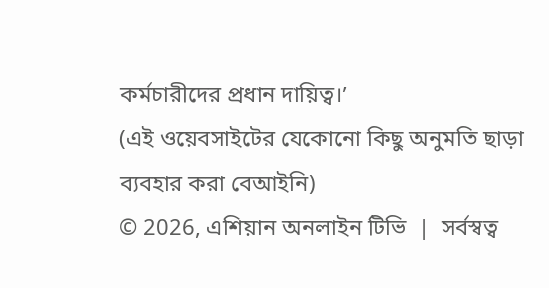কর্মচারীদের প্রধান দায়িত্ব।’
(এই ওয়েবসাইটের যেকোনো কিছু অনুমতি ছাড়া ব্যবহার করা বেআইনি)
© 2026, এশিয়ান অনলাইন টিভি  |  সর্বস্বত্ব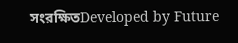সংরক্ষিতDeveloped by Future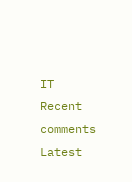IT
Recent comments
Latest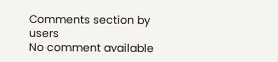Comments section by users
No comment available